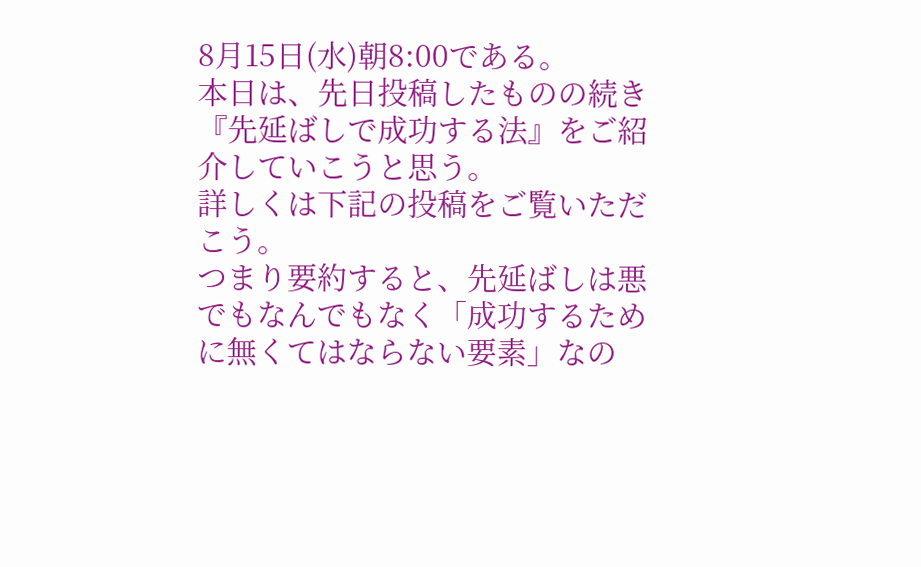8月15日(水)朝8:00である。
本日は、先日投稿したものの続き『先延ばしで成功する法』をご紹介していこうと思う。
詳しくは下記の投稿をご覧いただこう。
つまり要約すると、先延ばしは悪でもなんでもなく「成功するために無くてはならない要素」なの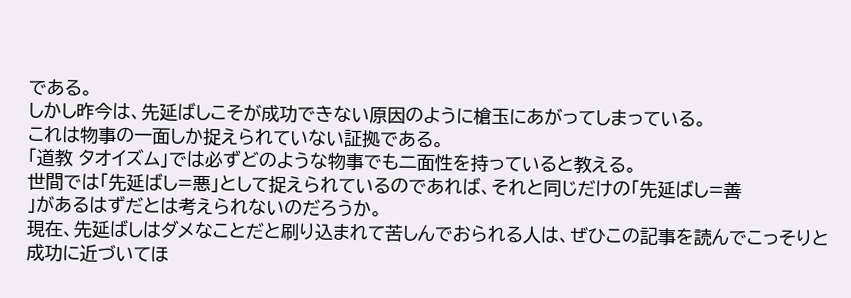である。
しかし昨今は、先延ばしこそが成功できない原因のように槍玉にあがってしまっている。
これは物事の一面しか捉えられていない証拠である。
「道教 タオイズム」では必ずどのような物事でも二面性を持っていると教える。
世間では「先延ばし=悪」として捉えられているのであれば、それと同じだけの「先延ばし=善
」があるはずだとは考えられないのだろうか。
現在、先延ばしはダメなことだと刷り込まれて苦しんでおられる人は、ぜひこの記事を読んでこっそりと成功に近づいてほ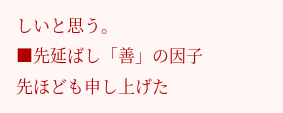しいと思う。
■先延ばし「善」の因子
先ほども申し上げた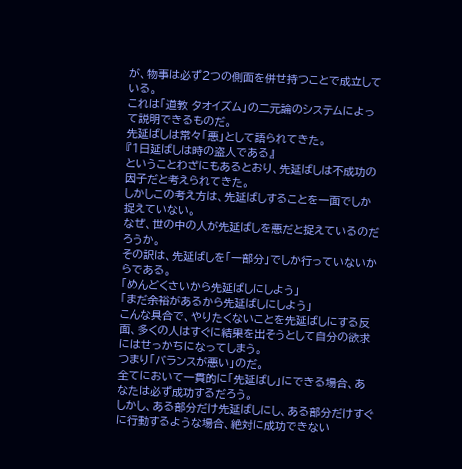が、物事は必ず2つの側面を併せ持つことで成立している。
これは「道教 タオイズム」の二元論のシステムによって説明できるものだ。
先延ばしは常々「悪」として語られてきた。
『1日延ばしは時の盗人である』
ということわざにもあるとおり、先延ばしは不成功の因子だと考えられてきた。
しかしこの考え方は、先延ばしすることを一面でしか捉えていない。
なぜ、世の中の人が先延ばしを悪だと捉えているのだろうか。
その訳は、先延ばしを「一部分」でしか行っていないからである。
「めんどくさいから先延ばしにしよう」
「まだ余裕があるから先延ばしにしよう」
こんな具合で、やりたくないことを先延ばしにする反面、多くの人はすぐに結果を出そうとして自分の欲求にはせっかちになってしまう。
つまり「バランスが悪い」のだ。
全てにおいて一貫的に「先延ばし」にできる場合、あなたは必ず成功するだろう。
しかし、ある部分だけ先延ばしにし、ある部分だけすぐに行動するような場合、絶対に成功できない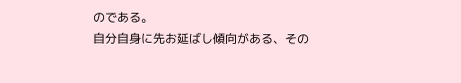のである。
自分自身に先お延ばし傾向がある、その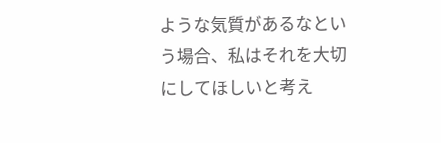ような気質があるなという場合、私はそれを大切にしてほしいと考え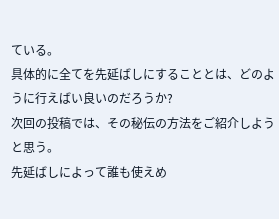ている。
具体的に全てを先延ばしにすることとは、どのように行えばい良いのだろうか?
次回の投稿では、その秘伝の方法をご紹介しようと思う。
先延ばしによって誰も使えめ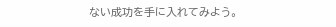ない成功を手に入れてみよう。